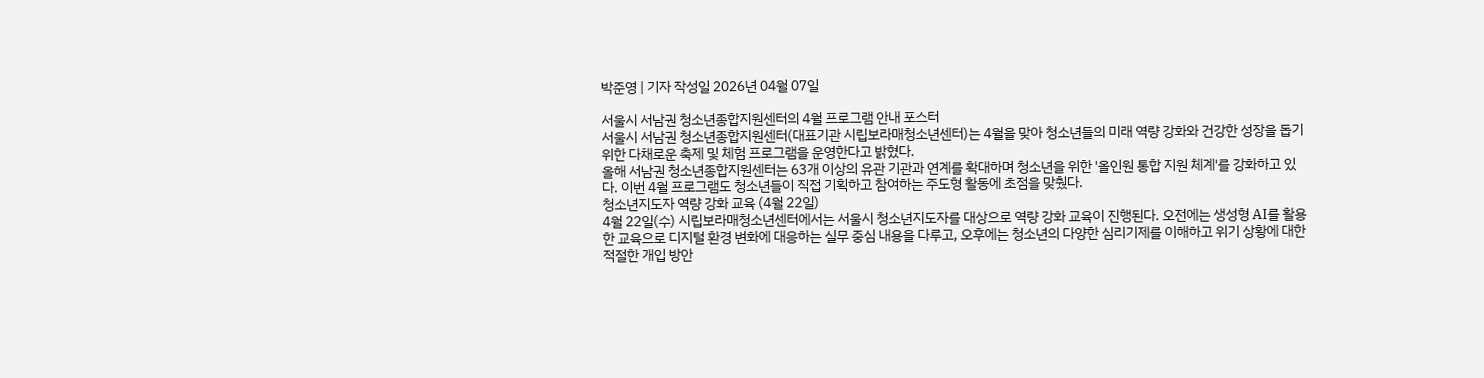박준영 | 기자 작성일 2026년 04월 07일

서울시 서남권 청소년종합지원센터의 4월 프로그램 안내 포스터
서울시 서남권 청소년종합지원센터(대표기관 시립보라매청소년센터)는 4월을 맞아 청소년들의 미래 역량 강화와 건강한 성장을 돕기 위한 다채로운 축제 및 체험 프로그램을 운영한다고 밝혔다.
올해 서남권 청소년종합지원센터는 63개 이상의 유관 기관과 연계를 확대하며 청소년을 위한 '올인원 통합 지원 체계'를 강화하고 있다. 이번 4월 프로그램도 청소년들이 직접 기획하고 참여하는 주도형 활동에 초점을 맞췄다.
청소년지도자 역량 강화 교육 (4월 22일)
4월 22일(수) 시립보라매청소년센터에서는 서울시 청소년지도자를 대상으로 역량 강화 교육이 진행된다. 오전에는 생성형 AI를 활용한 교육으로 디지털 환경 변화에 대응하는 실무 중심 내용을 다루고, 오후에는 청소년의 다양한 심리기제를 이해하고 위기 상황에 대한 적절한 개입 방안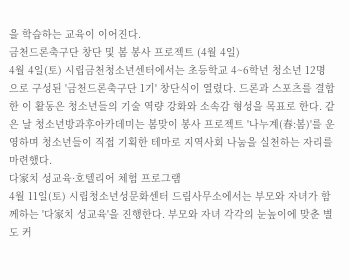을 학습하는 교육이 이어진다.
금천드론축구단 창단 및 봄 봉사 프로젝트 (4월 4일)
4월 4일(토) 시립금천청소년센터에서는 초등학교 4~6학년 청소년 12명으로 구성된 '금천드론축구단 1기' 창단식이 열렸다. 드론과 스포츠를 결합한 이 활동은 청소년들의 기술 역량 강화와 소속감 형성을 목표로 한다. 같은 날 청소년방과후아카데미는 봄맞이 봉사 프로젝트 '나누계(春:봄)'를 운영하며 청소년들이 직접 기획한 테마로 지역사회 나눔을 실천하는 자리를 마련했다.
다家치 성교육·호텔리어 체험 프로그램
4월 11일(토) 시립청소년성문화센터 드림사무소에서는 부모와 자녀가 함께하는 '다家치 성교육'을 진행한다. 부모와 자녀 각각의 눈높이에 맞춘 별도 커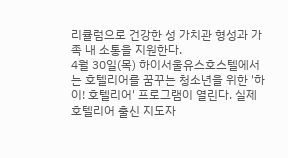리큘럼으로 건강한 성 가치관 형성과 가족 내 소통을 지원한다.
4월 30일(목) 하이서울유스호스텔에서는 호텔리어를 꿈꾸는 청소년을 위한 '하이! 호텔리어' 프로그램이 열린다. 실제 호텔리어 출신 지도자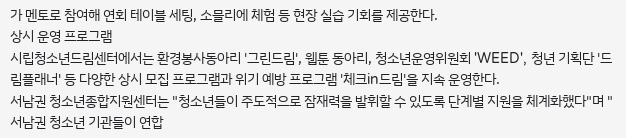가 멘토로 참여해 연회 테이블 세팅, 소믈리에 체험 등 현장 실습 기회를 제공한다.
상시 운영 프로그램
시립청소년드림센터에서는 환경봉사동아리 '그린드림', 웹툰 동아리, 청소년운영위원회 'WEED', 청년 기획단 '드림플래너' 등 다양한 상시 모집 프로그램과 위기 예방 프로그램 '체크in드림'을 지속 운영한다.
서남권 청소년종합지원센터는 "청소년들이 주도적으로 잠재력을 발휘할 수 있도록 단계별 지원을 체계화했다"며 "서남권 청소년 기관들이 연합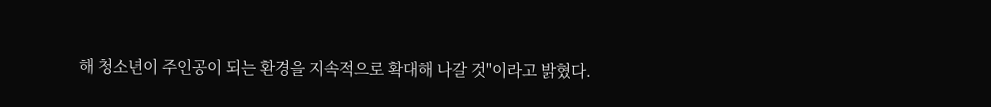해 청소년이 주인공이 되는 환경을 지속적으로 확대해 나갈 것"이라고 밝혔다.